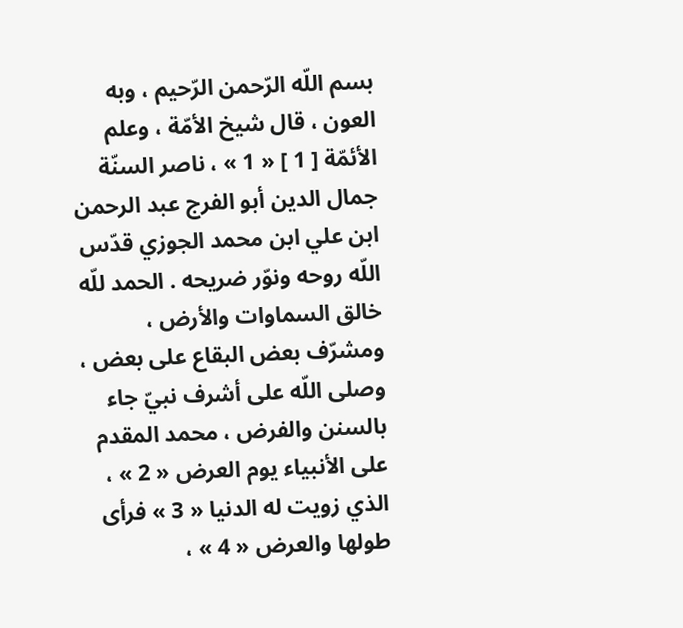بسم اللّه الرّحمن الرّحيم ، وبه العون ، قال شيخ الأمّة ، وعلم الأئمّة [ 1 ] « 1 » ، ناصر السنّة جمال الدين أبو الفرج عبد الرحمن ابن علي ابن محمد الجوزي قدّس اللّه روحه ونوّر ضريحه . الحمد للّه خالق السماوات والأرض ، ومشرّف بعض البقاع على بعض ، وصلى اللّه على أشرف نبيّ جاء بالسنن والفرض ، محمد المقدم على الأنبياء يوم العرض « 2 » ، الذي زويت له الدنيا « 3 » فرأى طولها والعرض « 4 » ،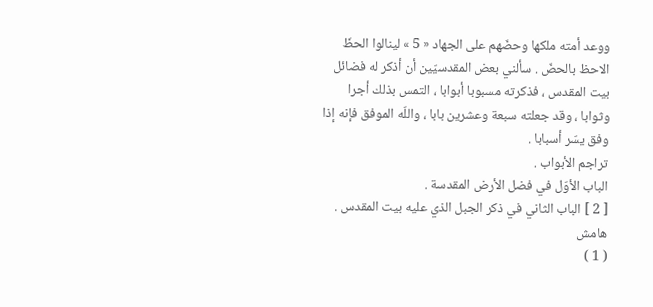ووعد أمته ملكها وحضّهم على الجهاد « 5 » لينالوا الحظّ الاحظ بالحضّ . سألني بعض المقدسيّين أن أذكر له فضائل بيت المقدس ، فذكرته مسبوبا أبوابا ، التمس بذلك أجرا وثوابا ، وقد جعلته سبعة وعشرين بابا ، واللّه الموفق فإنه إذا وفق يسّر أسبابا .
تراجم الأبواب .
الباب الأوّل في فضل الأرض المقدسة .
[ 2 ] الباب الثاني في ذكر الجبل الذي عليه بيت المقدس .
هامش
( 1 )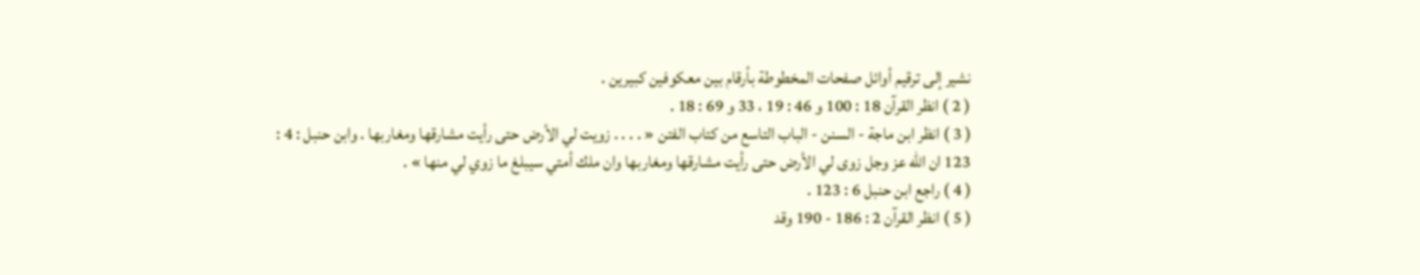نشير إلى ترقيم أوائل صفحات المخطوطة بأرقام بين معكوفين كبيرين .
( 2 ) انظر القرآن 18 : 100 و 46 : 19 ، 33 و 69 : 18 .
( 3 ) انظر ابن ماجة - السنن - الباب التاسع من كتاب الفتن « . . . . زويت لي الأرض حتى رأيت مشارقها ومغاربها . وابن حنبل : 4 : 123 ان الله عز وجل زوى لي الأرض حتى رأيت مشارقها ومغاربها وان ملك أمتي سيبلغ ما زوي لي منها » .
( 4 ) راجع ابن حنبل 6 : 123 .
( 5 ) انظر القرآن 2 : 186 - 190 وقد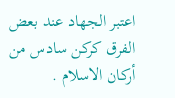اعتبر الجهاد عند بعض الفرق كركن سادس من أركان الاسلام .